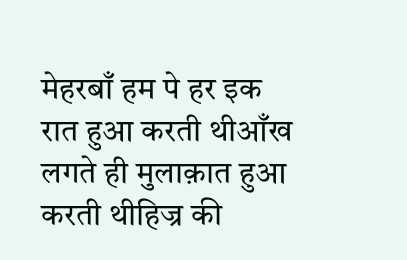मेहरबाँ हम पे हर इक रात हुआ करती थीआँख लगते ही मुलाक़ात हुआ करती थीहिज्र की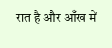रात है और आँख में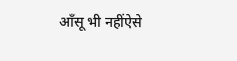आँसू भी नहींऐसे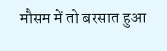मौसम में तो बरसात हुआ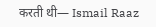करती थी— Ismail Raaz